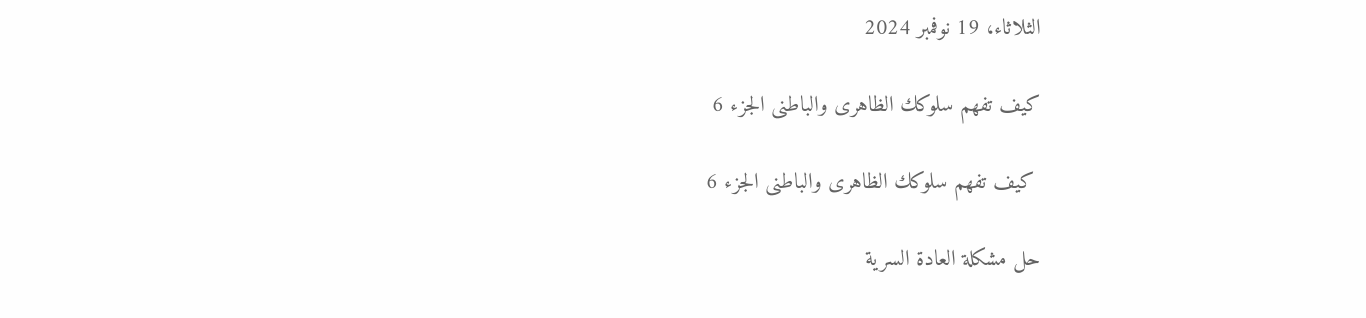الثلاثاء، 19 نوفمبر 2024

كيف تفهم سلوكك الظاهرى والباطنى الجزء 6

 كيف تفهم سلوكك الظاهرى والباطنى الجزء 6

حل مشكلة العادة السرية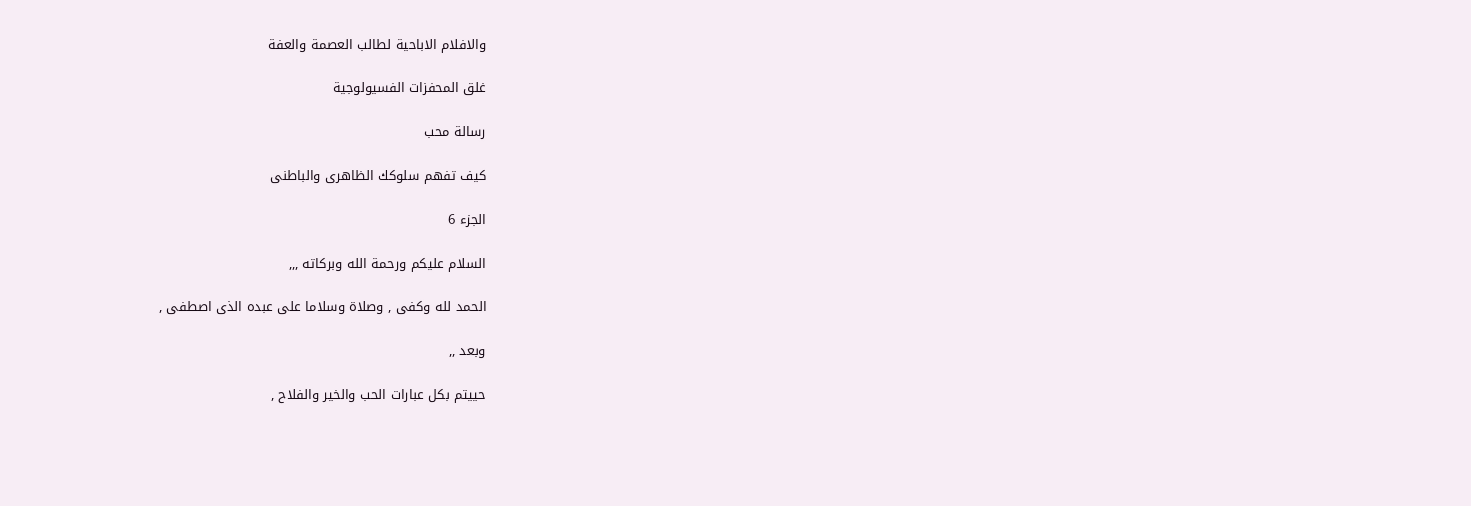والافلام الاباحية لطالب العصمة والعفة

غلق المحفزات الفسيولوجية

رسالة محب

كيف تفهم سلوكك الظاهرى والباطنى

الجزء 6

السلام عليكم ورحمة الله وبركاته ,,,

الحمد لله وكفى , وصلاة وسلاما على عبده الذى اصطفى ,

وبعد ,,

حييتم بكل عبارات الحب والخير والفلاح ,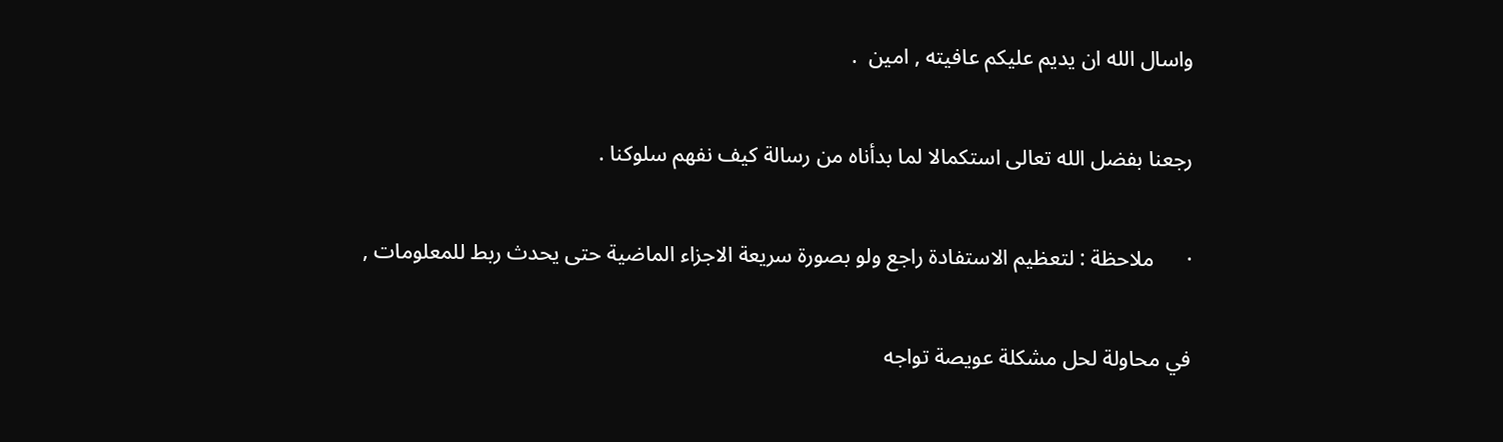واسال الله ان يديم عليكم عافيته , امين  .

رجعنا بفضل الله تعالى استكمالا لما بدأناه من رسالة كيف نفهم سلوكنا .

·      ملاحظة : لتعظيم الاستفادة راجع ولو بصورة سريعة الاجزاء الماضية حتى يحدث ربط للمعلومات ,

في محاولة لحل مشكلة عويصة تواجه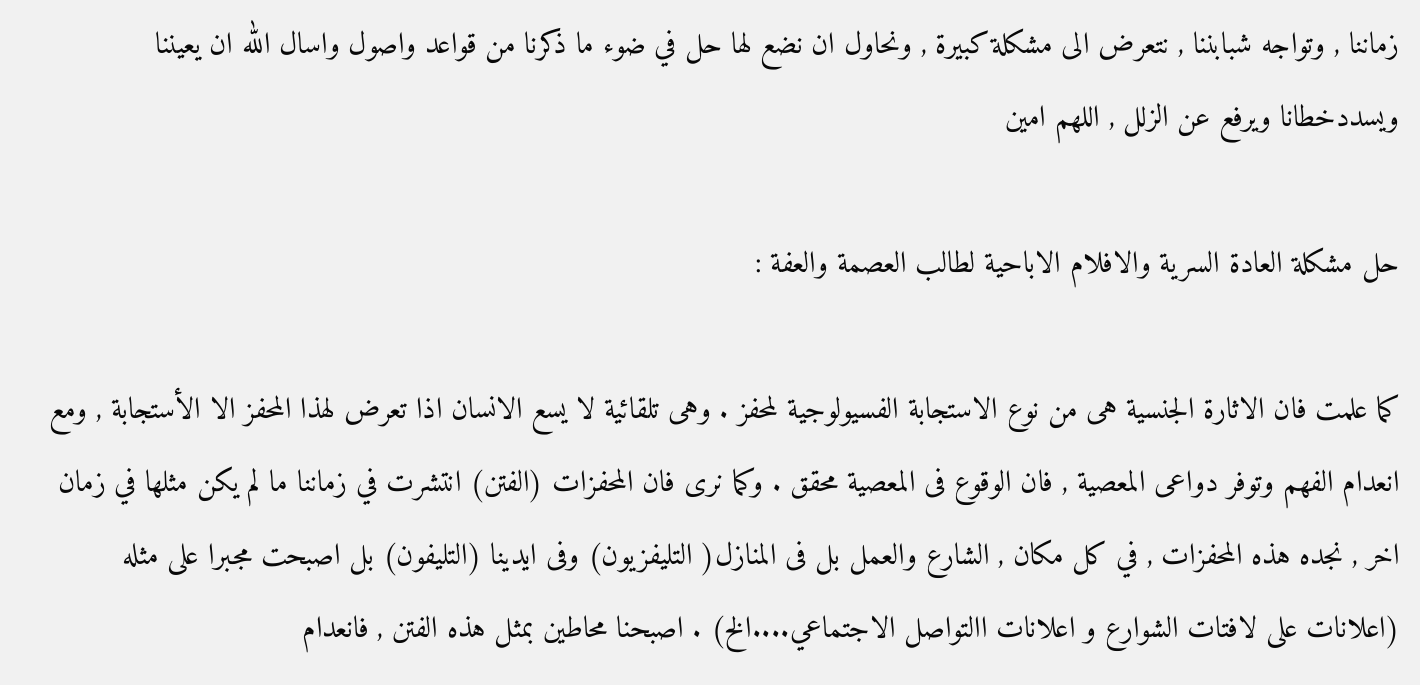زماننا , وتواجه شبابننا , نتعرض الى مشكلة كبيرة , ونحاول ان نضع لها حل في ضوء ما ذكرنا من قواعد واصول واسال الله ان يعيننا ويسددخطانا ويرفع عن الزلل , اللهم امين

حل مشكلة العادة السرية والافلام الاباحية لطالب العصمة والعفة :

كما علمت فان الاثارة الجنسية هى من نوع الاستجابة الفسيولوجية لمحفز . وهى تلقائية لا يسع الانسان اذا تعرض لهذا المحفز الا الأستجابة , ومع انعدام الفهم وتوفر دواعى المعصية , فان الوقوع فى المعصية محقق . وكما نرى فان المحفزات (الفتن) انتشرت في زماننا ما لم يكن مثلها في زمان اخر , نجده هذه المحفزات , في كل مكان , الشارع والعمل بل فى المنازل( التليفزيون) وفى ايدينا (التليفون) بل اصبحت مجبرا على مثله (اعلانات على لافتات الشوارع و اعلانات االتواصل الاجتماعي....الخ) . اصبحنا محاطين بمثل هذه الفتن , فانعدام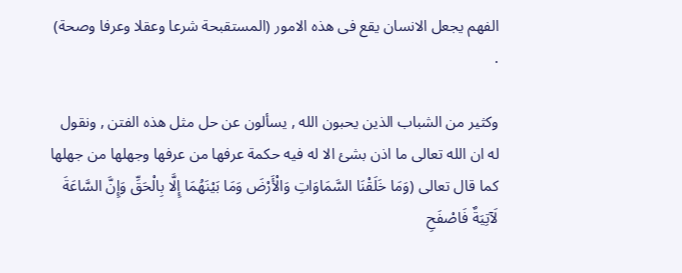الفهم يجعل الانسان يقع فى هذه الامور (المستقبحة شرعا وعقلا وعرفا وصحة) .

وكثير من الشباب الذين يحبون الله , يسألون عن حل مثل هذه الفتن , ونقول له ان الله تعالى ما اذن بشئ الا له فيه حكمة عرفها من عرفها وجهلها من جهلها كما قال تعالى (وَمَا خَلَقْنَا السَّمَاوَاتِ وَالْأَرْضَ وَمَا بَيْنَهُمَا إِلَّا بِالْحَقِّ وَإِنَّ السَّاعَةَ لَآتِيَةٌ فَاصْفَحِ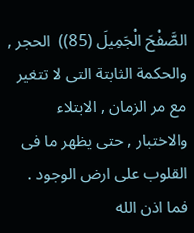الصَّفْحَ الْجَمِيلَ (85))  الحجر , والحكمة الثابتة التى لا تتغير مع مر الزمان , الابتلاء والاختبار , حتى يظهر ما فى القلوب على ارض الوجود . فما اذن الله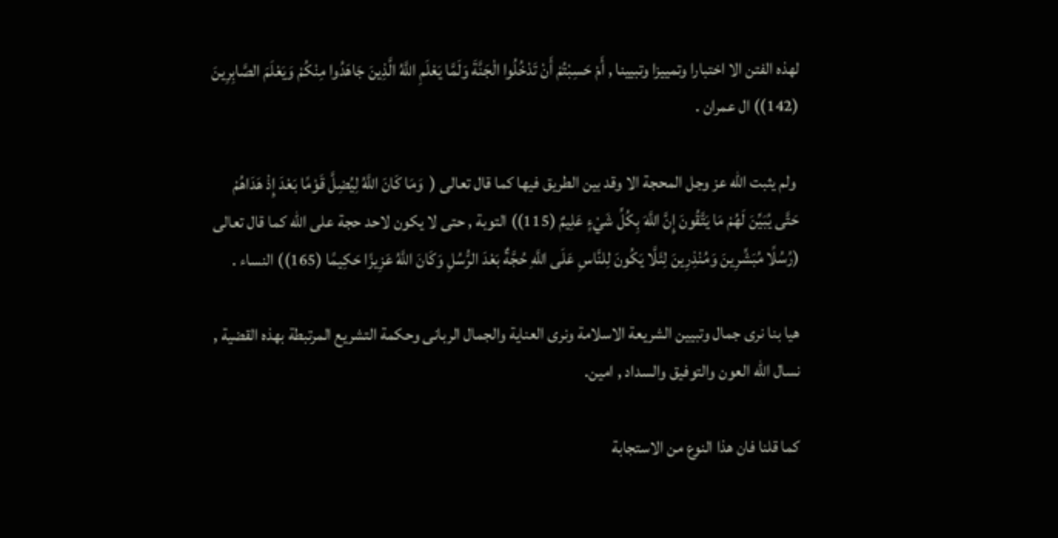لهذه الفتن الا اختبارا وتمييزا وتبيينا , أَمْ حَسِبْتُمْ أَنْ تَدْخُلُوا الْجَنَّةَ وَلَمَّا يَعْلَمِ اللَّهُ الَّذِينَ جَاهَدُوا مِنْكُمْ وَيَعْلَمَ الصَّابِرِينَ (142)) ال عمران .

 ولم يثبت الله عز وجل المحجة الا وقد بين الطريق فيها كما قال تعالى (  وَمَا كَانَ اللَّهُ لِيُضِلَّ قَوْمًا بَعْدَ إِذْ هَدَاهُمْ حَتَّى يُبَيِّنَ لَهُمْ مَا يَتَّقُونَ إِنَّ اللَّهَ بِكُلِّ شَيْءٍ عَلِيمٌ (115)) التوبة , حتى لا يكون لاحد حجة على الله كما قال تعالى (رُسُلًا مُبَشِّرِينَ وَمُنْذِرِينَ لِئَلَّا يَكُونَ لِلنَّاسِ عَلَى اللَّهِ حُجَّةٌ بَعْدَ الرُّسُلِ وَكَانَ اللَّهُ عَزِيزًا حَكِيمًا (165)) النساء .

هيا بنا نرى جمال وتبيين الشريعة الاسلامة ونرى العناية والجمال الربانى وحكمة التشريع المرتبطة بهذه القضية , نسال الله العون والتوفيق والسداد , امين.

كما قلنا فان هذا النوع من الاستجابة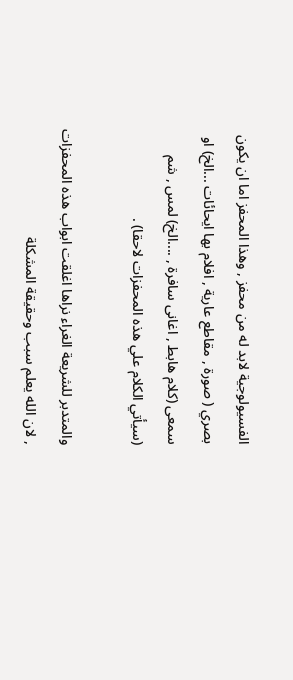الفسيولوجية لابد له من محفز , وهذا المحفز اما ان يكون بصري ( صورة , مقاطع عارية , افلام بها ايحائات ...الخ) او سمعى (كلام هابط , اغانى سافرة , ....الخ) لمس , شم (سيأتي الكلام علي هذه المحفزات لاحقا) .

والمتدبر للشريعة الغراء نراها اغلقت ابواب هذه المحفزات , لان الله يعلم سبب وحقيقة المشكلة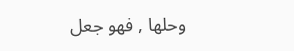وحلها , فهو جعل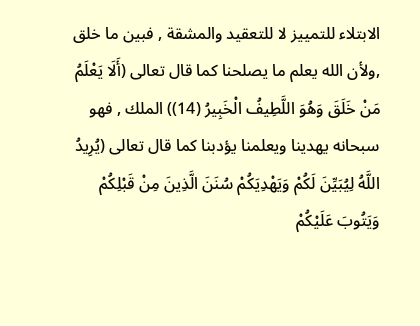الابتلاء للتمييز لا للتعقيد والمشقة , فبين ما خلق ,ولأن الله يعلم ما يصلحنا كما قال تعالى (أَلَا يَعْلَمُ مَنْ خَلَقَ وَهُوَ اللَّطِيفُ الْخَبِيرُ (14)) الملك , فهو سبحانه يهدينا ويعلمنا يؤدبنا كما قال تعالى (يُرِيدُ اللَّهُ لِيُبَيِّنَ لَكُمْ وَيَهْدِيَكُمْ سُنَنَ الَّذِينَ مِنْ قَبْلِكُمْ وَيَتُوبَ عَلَيْكُمْ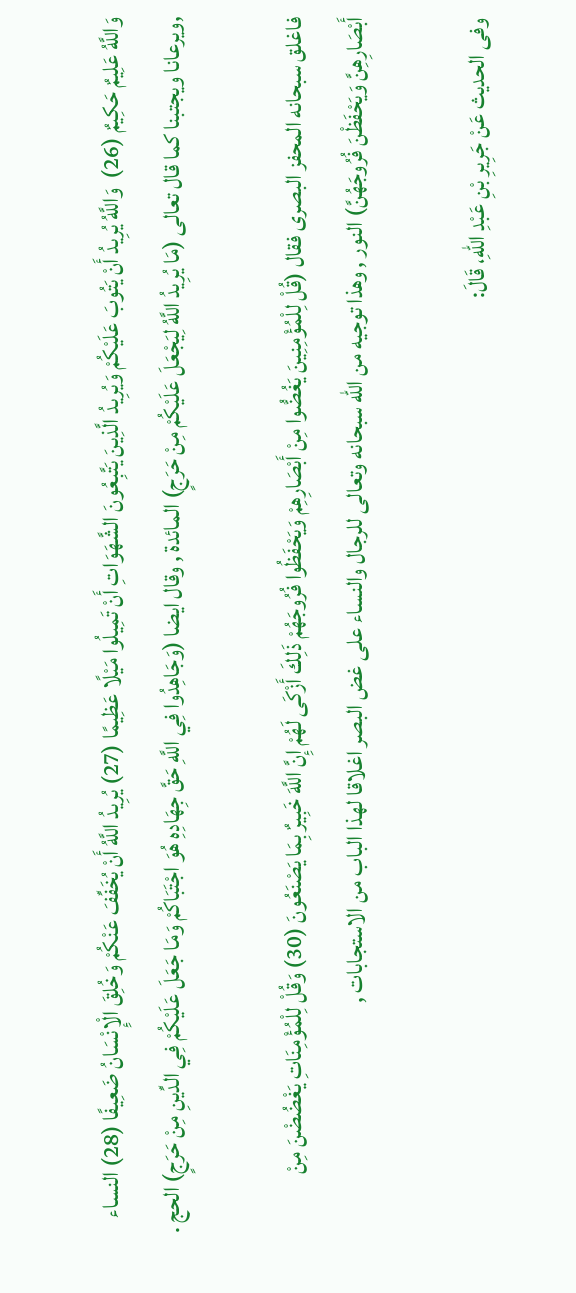وَاللَّهُ عَلِيمٌ حَكِيمٌ (26)  وَاللَّهُ يُرِيدُ أَنْ يَتُوبَ عَلَيْكُمْ وَيُرِيدُ الَّذِينَ يَتَّبِعُونَ الشَّهَوَاتِ أَنْ تَمِيلُوا مَيْلًا عَظِيمًا (27) يُرِيدُ اللَّهُ أَنْ يُخَفِّفَ عَنْكُمْ وَخُلِقَ الْإِنْسَانُ ضَعِيفًا (28) النساء ,ويرعانا ويجتبنا كما قال تعالى (مَا يُرِيدُ اللَّهُ لِيَجْعَلَ عَلَيْكُمْ مِنْ حَرَجٍ) المائدة , وقال ايضا (وَجَاهِدُوا فِي اللَّهِ حَقَّ جِهَادِهِ هُوَ اجْتَبَاكُمْ وَمَا جَعَلَ عَلَيْكُمْ فِي الدِّينِ مِنْ حَرَجٍ) الحج .

فاغلق سبحانه المحفز البصرى فقال (قُلْ لِلْمُؤْمِنِينَ يَغُضُّوا مِنْ أَبْصَارِهِمْ وَيَحْفَظُوا فُرُوجَهُمْ ذَلِكَ أَزْكَى لَهُمْ إِنَّ اللَّهَ خَبِيرٌ بِمَا يَصْنَعُونَ (30) وَقُلْ لِلْمُؤْمِنَاتِ يَغْضُضْنَ مِنْ أَبْصَارِهِنَّ وَيَحْفَظْنَ فُرُوجَهُنَّ) النور , وهذا توجيه من الله سبحانه وتعالى للرجال والنساء على غض البصر اغلاقا لهذا الباب من الاستجابات ,

وفى الحديث عَنْ جَرِيرِ بْنِ عَبْدِ اللهِ، قَالَ: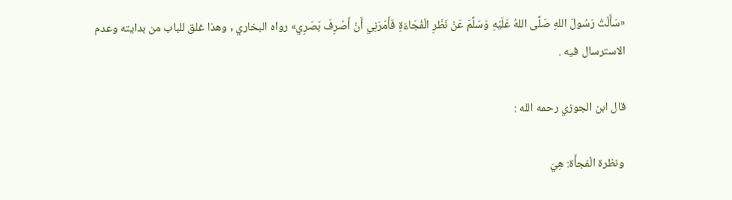«سَأَلْتُ رَسُولَ اللهِ صَلَّى اللهُ عَلَيْهِ وَسَلَّمَ عَنْ نَظَرِ الْفُجَاءَةِ فَأَمَرَنِي أَنْ أَصْرِفَ بَصَرِي» رواه البخاري , وهذا غلق للباب من بدايته وعدم الاسترسال فيه .

قال ابن الجوزي رحمه الله :

 ونظرة الْفجأَة: هِيَ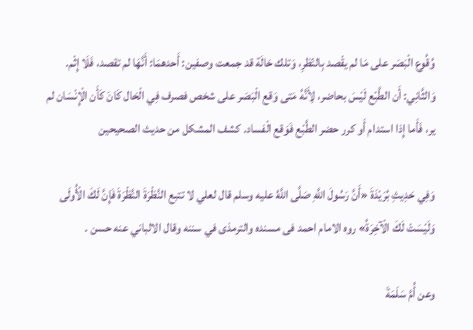وُقُوع الْبَصَر على مَا لم يقْصد بِالنّظرِ، وَتلك حَالَة قد جمعت وصفين: أَحدهمَا: أَنَّهَا لم تقصد، فَلَا إِثْم. وَالثَّانِي: أَن الطَّبْع لَيْسَ بحاضر، لِأَنَّهُ مَتى وَقع الْبَصَر على شخص فصرف فِي الْحَال كَانَ كَأَن الْإِنْسَان لم ير، فَأَما إِذا استدام أَو كرر حضر الطَّبْع فَوَقع الْفساد. كشف المشكل من حديث الصحيحين

وَفِي حَدِيثِ بُرَيْدَةَ «أَنَّ رَسُولَ اللَّهِ صَلَّى اللَّهُ عليه وسلم قال لعلي لا تتبع النَّظْرَةَ النَّظْرَةَ فَإِنَّ لَكَ الْأُولَى وَلَيْسَتْ لَكَ الْآخِرَةُ» روه الامام احمد فى مسنده والترمذى في سننه وقال الالباني عنه حسن .

وعن أُمَّ سَلَمَةَ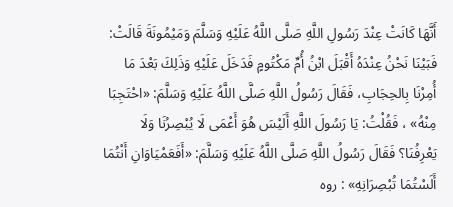أَنَّهَا كَانَتْ عِنْدَ رَسُولِ اللَّهِ صَلَّى اللَّهُ عَلَيْهِ وَسَلَّمَ وَمَيْمُونَةَ قَالَتْ: فَبَيْنَا نَحْنُ عِنْدَهُ أَقْبَلَ ابْنُ أُمِّ مَكْتُومٍ فَدَخَلَ عَلَيْهِ وَذَلِكَ بَعْدَ مَا أُمِرْنَا بِالحِجَابِ، فَقَالَ رَسُولُ اللَّهِ صَلَّى اللَّهُ عَلَيْهِ وَسَلَّمَ: «احْتَجِبَا مِنْهُ» ، فَقُلْتُ: يَا رَسُولَ اللَّهِ أَلَيْسَ هُوَ أَعْمَى لَا يُبْصِرُنَا وَلَا يَعْرِفُنَا؟ فَقَالَ رَسُولُ اللَّهِ صَلَّى اللَّهُ عَلَيْهِ وَسَلَّمَ: «أَفَعَمْيَاوَانِ أَنْتُمَا أَلَسْتُمَا تُبْصِرَانِهِ» : روه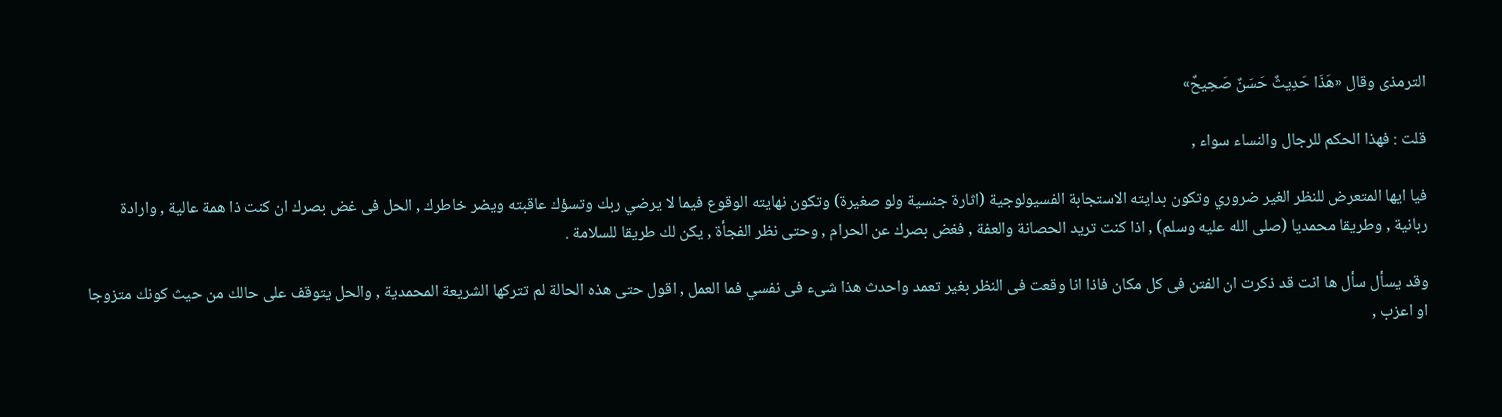الترمذى وقال «هَذَا حَدِيثٌ حَسَنٌ صَحِيحٌ»

قلت : فهذا الحكم للرجال والنساء سواء ,

فيا ايها المتعرض للنظر الغير ضروري وتكون بدايته الاستجابة الفسيولوجية (اثارة جنسية ولو صغيرة) وتكون نهايته الوقوع فيما لا يرضي ربك وتسؤك عاقبته ويضر خاطرك , الحل فى غض بصرك ان كنت ذا همة عالية , وارادة ربانية , وطريقا محمديا (صلى الله عليه وسلم) , اذا كنت تريد الحصانة والعفة , فغض بصرك عن الحرام , وحتى نظر الفجأة , يكن لك طريقا للسلامة .

وقد يسأل سأل ها انت قد ذكرت ان الفتن فى كل مكان فاذا انا وقعت فى النظر بغير تعمد واحدث هذا شىء فى نفسي فما العمل , اقول حتى هذه الحالة لم تتركها الشريعة المحمدية , والحل يتوقف على حالك من حيث كونك متزوجا او اعزب ,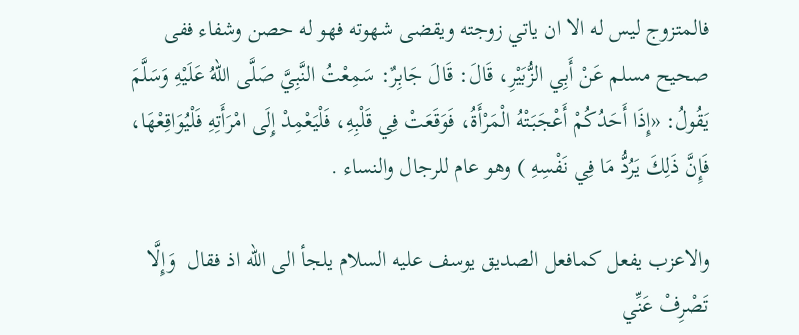فالمتزوج ليس له الا ان ياتي زوجته ويقضى شهوته فهو له حصن وشفاء ففى صحيح مسلم عَنْ أَبِي الزُّبَيْرِ، قَالَ: قَالَ جَابِرٌ: سَمِعْتُ النَّبِيَّ صَلَّى اللهُ عَلَيْهِ وَسَلَّمَ يَقُولُ: «إِذَا أَحَدُكُمْ أَعْجَبَتْهُ الْمَرْأَةُ، فَوَقَعَتْ فِي قَلْبِهِ، فَلْيَعْمِدْ إِلَى امْرَأَتِهِ فَلْيُوَاقِعْهَا، فَإِنَّ ذَلِكَ يَرُدُّ مَا فِي نَفْسِهِ ) وهو عام للرجال والنساء .

والاعزب يفعل كمافعل الصديق يوسف عليه السلام يلجأ الى الله اذ فقال  وَإِلَّا تَصْرِفْ عَنِّي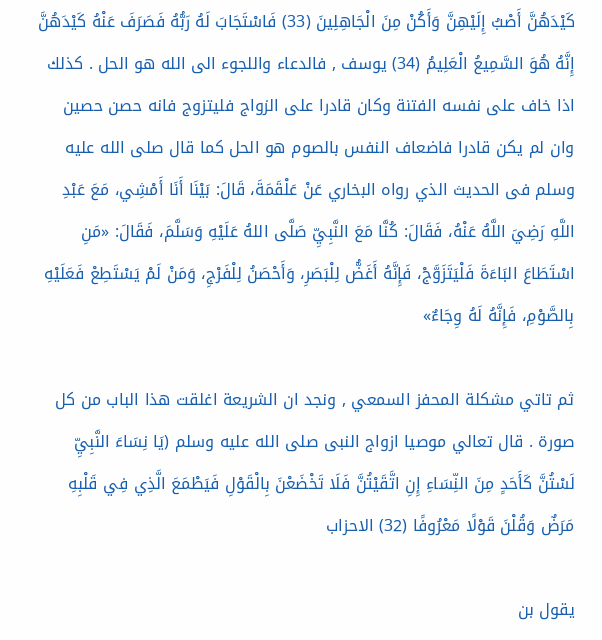كَيْدَهُنَّ أَصْبُ إِلَيْهِنَّ وَأَكُنْ مِنَ الْجَاهِلِينَ (33) فَاسْتَجَابَ لَهُ رَبُّهُ فَصَرَفَ عَنْهُ كَيْدَهُنَّ إِنَّهُ هُوَ السَّمِيعُ الْعَلِيمُ (34) يوسف , فالدعاء واللجوء الى الله هو الحل . كذلك اذا خاف على نفسه الفتنة وكان قادرا على الزواج فليتزوج فانه حصن حصين وان لم يكن قادرا فاضعاف النفس بالصوم هو الحل كما قال صلى الله عليه وسلم فى الحديث الذي رواه البخاري عَنْ عَلْقَمَةَ، قَالَ: بَيْنَا أَنَا أَمْشِي، مَعَ عَبْدِ اللَّهِ رَضِيَ اللَّهُ عَنْهُ، فَقَالَ: كُنَّا مَعَ النَّبِيِّ صَلَّى اللهُ عَلَيْهِ وَسَلَّمَ، فَقَالَ: «مَنِ اسْتَطَاعَ البَاءَةَ فَلْيَتَزَوَّجْ، فَإِنَّهُ أَغَضُّ لِلْبَصَرِ، وَأَحْصَنُ لِلْفَرْجِ، وَمَنْ لَمْ يَسْتَطِعْ فَعَلَيْهِ بِالصَّوْمِ، فَإِنَّهُ لَهُ وِجَاءٌ»

ثم تاتي مشكلة المحفز السمعي , ونجد ان الشريعة اغلقت هذا الباب من كل صورة . قال تعالي موصيا ازواج النبى صلى الله عليه وسلم (يَا نِسَاءَ النَّبِيِّ لَسْتُنَّ كَأَحَدٍ مِنَ النِّسَاءِ إِنِ اتَّقَيْتُنَّ فَلَا تَخْضَعْنَ بِالْقَوْلِ فَيَطْمَعَ الَّذِي فِي قَلْبِهِ مَرَضٌ وَقُلْنَ قَوْلًا مَعْرُوفًا (32) الاحزاب

يقول بن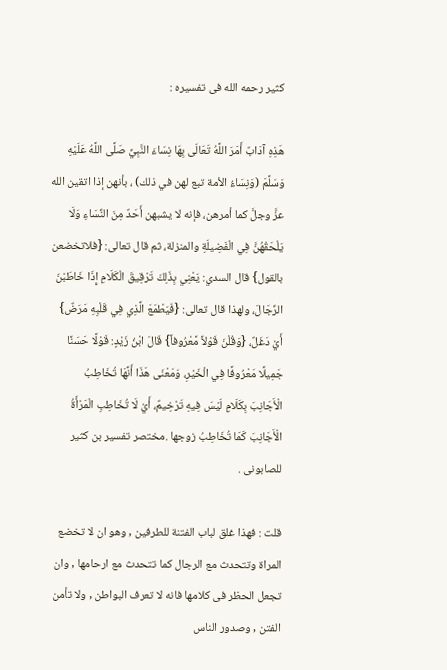كثير رحمه الله فى تفسيره :

هَذِهِ آدَابٌ أَمَرَ اللَّهُ تَعَالَى بِهَا نِسَاءَ النَّبِيِّ صَلَّى اللَّهُ عَلَيْهِ وَسَلَّمَ (وَنِسَاءُ الأمة تبع لهن في ذلك) ، بأنهن إذا اتقين الله عزَّ وجلَّ كما أمرهن، فإنه لا يشبهن أَحَدٌ مِنَ النِّسَاءِ وَلَا يَلْحَقُهُنَّ فِي الْفَضِيلَةِ والمنزلة، ثم قال تعالى: {فلاتخضعن بالقول} قال السدي: يَعْنِي بِذَلِكَ تَرْقِيقَ الْكَلَامِ إِذَا خَاطَبْنَ الرِّجَالَ، ولهذا قال تعالى: {فَيَطْمَعَ الَّذِي فِي قَلْبِهِ مَرَضٌ} أَيْ دَغَلٌ، {وَقُلْنَ قَوْلاً مَّعْرُوفاً} قَالَ ابْنُ زَيْدٍ: قَوْلًا حَسَنًا جَمِيلًا مَعْرُوفًا فِي الْخَيْرِ، وَمَعْنَى هَذَا أَنَّهَا تُخَاطِبُ الْأَجَانِبَ بِكَلَامٍ لَيْسَ فِيهِ تَرْخِيمٌ، أَيْ لَا تُخَاطِبِ الْمَرْأَةُ الْأَجَانِبَ كَمَا تُخَاطِبُ زوجها .مختصر تفسير بن كثير للصابونى .

قلت : فهذا غلق لباب الفتنة للطرفين , وهو ان لا تخضع المراة وتتحدث مع الرجال كما تتحدث مع ارحامها , وان تجعل الحظر فى كلامها فانه لا تعرف البواطن , ولا تأمن الفتن , وصدور الناس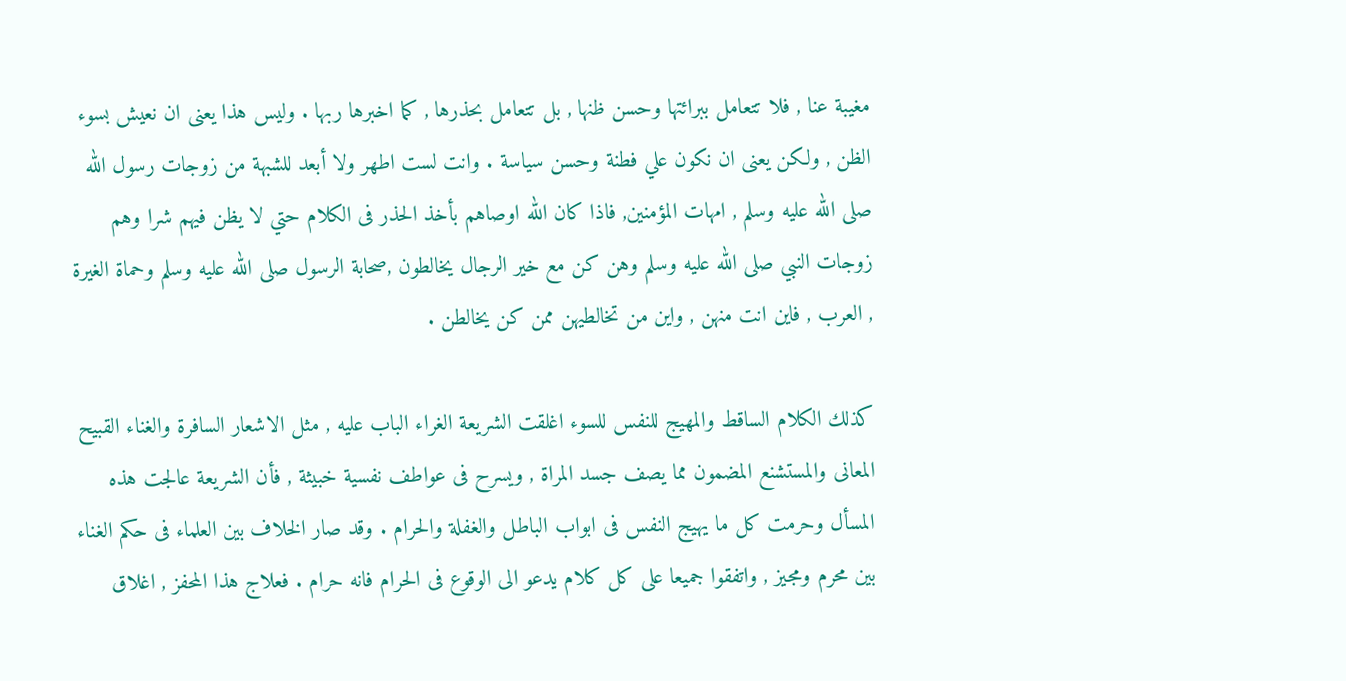مغيبة عنا , فلا تتعامل ببرائتها وحسن ظنها , بل تتعامل بحذرها , كما اخبرها ربها . وليس هذا يعنى ان نعيش بسوء الظن , ولكن يعنى ان نكون علي فطنة وحسن سياسة . وانت لست اطهر ولا أبعد للشبهة من زوجات رسول الله صلى الله عليه وسلم , امهات المؤمنين, فاذا كان الله اوصاهم بأخذ الحذر فى الكلام حتي لا يظن فيهم شرا وهم زوجات النبي صلى الله عليه وسلم وهن كن مع خير الرجال يخالطون ,صحابة الرسول صلى الله عليه وسلم وحماة الغيرة , العرب , فاين انت منهن , واين من تخالطيهن ممن كن يخالطن .

كذلك الكلام الساقط والمهيج للنفس للسوء اغلقت الشريعة الغراء الباب عليه , مثل الاشعار السافرة والغناء القبيح المعانى والمستشنع المضمون مما يصف جسد المراة , ويسرح فى عواطف نفسية خبيثة , فأن الشريعة عالجت هذه المسأل وحرمت كل ما يهيج النفس فى ابواب الباطل والغفلة والحرام . وقد صار الخلاف بين العلماء فى حكم الغناء بين محرم ومجيز , واتفقوا جميعا على كل كلام يدعو الى الوقوع فى الحرام فانه حرام . فعلاج هذا المحفز , اغلاق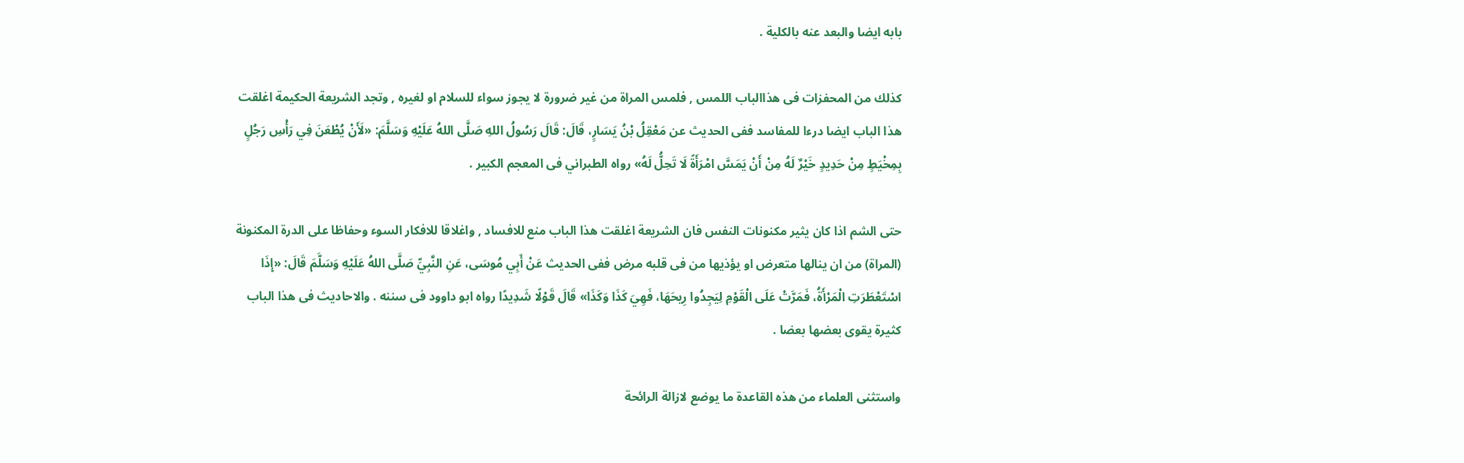بابه ايضا والبعد عنه بالكلية .

كذلك من المحفزات فى هذاالباب اللمس , فلمس المراة من غير ضرورة لا يجوز سواء للسلام او لغيره , وتجد الشريعة الحكيمة اغلقت هذا الباب ايضا درءا للمفاسد ففى الحديث عن مَعْقِلُ بْنُ يَسَارٍ، قَالَ: قَالَ رَسُولُ اللهِ صَلَّى اللهُ عَلَيْهِ وَسَلَّمَ: «لَأَنْ يُطْعَنَ فِي رَأْسِ رَجُلٍ بِمِخْيَطٍ مِنْ حَدِيدٍ خَيْرٌ لَهُ مِنْ أَنْ يَمَسَّ امْرَأَةً لَا تَحِلُّ لَهُ» رواه الطبراني فى المعجم الكبير .

حتى الشم اذا كان يثير مكنونات النفس فان الشريعة اغلقت هذا الباب منع للافساد , واغلاقا للافكار السوء وحفاظا على الدرة المكنونة (المراة) من ان ينالها متعرض او يؤذيها من فى قلبه مرض ففى الحديث عَنْ أَبِي مُوسَى، عَنِ النَّبِيِّ صَلَّى اللهُ عَلَيْهِ وَسَلَّمَ قَالَ: «إِذَا اسْتَعْطَرَتِ الْمَرْأَةُ، فَمَرَّتْ عَلَى الْقَوْمِ لِيَجِدُوا رِيحَهَا، فَهِيَ كَذَا وَكَذَا» قَالَ قَوْلًا شَدِيدًا رواه ابو داوود فى سننه . والاحاديث فى هذا الباب كثيرة يقوى بعضها بعضا .

واستثنى العلماء من هذه القاعدة ما يوضع لازالة الرائحة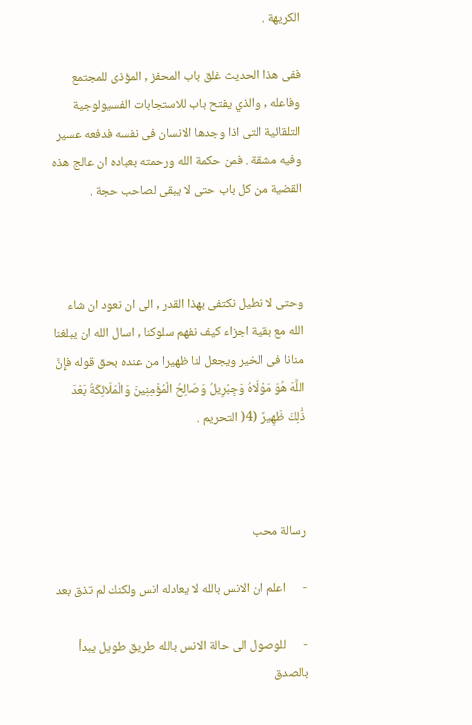الكريهة .

ففى هذا الحديث غلق باب المحفز , المؤذى للمجتمع وفاعله , والذي يفتح باب للاستجابات الفسيولوجية التلقائية التى اذا وجدها الانسان فى نفسه فدفعه عسير وفيه مشقة . فمن حكمة الله ورحمته بعباده ان عالج هذه القضية من كل باب حتى لا يبقى لصاحب حجة .



وحتى لا نطيل نكتفى بهذا القدر , الى ان نعود ان شاء الله مع بقية اجزاء كيف نفهم سلوكنا , اسال الله ان يبلغنا منانا فى الخير ويجعل لنا ظهيرا من عنده بحق قوله فإِنَّ اللَّهَ هُوَ مَوْلَاهُ وَجِبْرِيلُ وَصَالِحُ الْمُؤْمِنِينَ وَالْمَلَائِكَةُ بَعْدَ ذَٰلِكَ ظَهِيرٌ (4( التحريم .



رسالة محب

-      اعلم ان الانس بالله لا يعادله انس ولكنك لم تذق بعد

-      للوصول الى حالة الانس بالله طريق طويل يبدأ بالصدق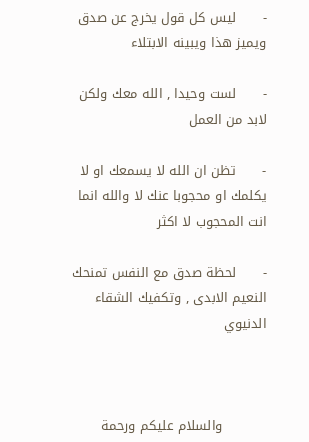-      ليس كل قول يخرج عن صدق ويميز هذا ويبينه الابتلاء

-      لست وحيدا , الله معك ولكن لابد من العمل

-      تظن ان الله لا يسمعك او لا يكلمك او محجوبا عنك لا والله انما انت المحجوب لا اكثر

-      لحظة صدق مع النفس تمنحك النعيم الابدى , وتكفيك الشقاء الدنيوي



          والسلام عليكم ورحمة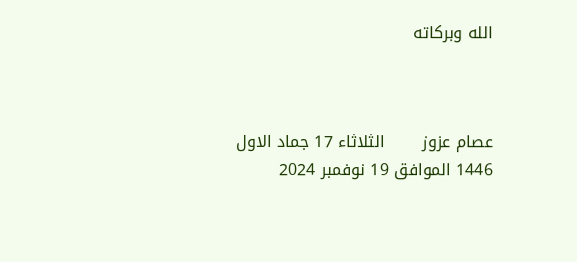الله وبركاته



عصام عزوز       الثلاثاء 17 جماد الاول 1446 الموافق 19 نوفمبر 2024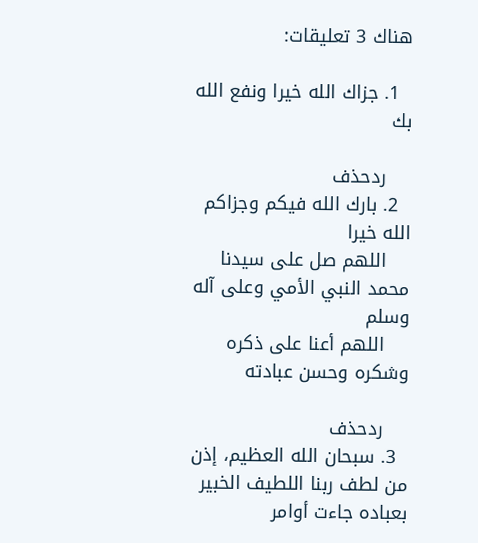هناك 3 تعليقات:

  1. جزاك الله خيرا ونفع الله بك

    ردحذف
  2. بارك الله فيكم وجزاكم الله خيرا
    اللهم صل على سيدنا محمد النبي الأمي وعلى آله وسلم
    اللهم أعنا على ذكره وشكره وحسن عبادته

    ردحذف
  3. سبحان الله العظيم، إذن من لطف ربنا اللطيف الخبير بعباده جاءت أوامر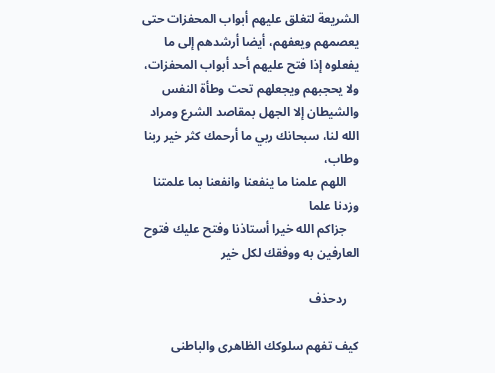الشريعة لتغلق عليهم أبواب المحفزات حتى يعصمهم ويعفهم، أيضا أرشدهم إلى ما يفعلوه إذا فتح عليهم أحد أبواب المحفزات، ولا يحجبهم ويجعلهم تحت وطأة النفس والشيطان إلا الجهل بمقاصد الشرع ومراد الله لنا، سبحانك ربي ما أرحمك كثر خير ربنا وطاب،
    اللهم علمنا ما ينفعنا وانفعنا بما علمتنا وزدنا علما
    جزاكم الله خيرا أستاذنا وفتح عليك فتوح العارفين به ووفقك لكل خير

    ردحذف

كيف تفهم سلوكك الظاهرى والباطنى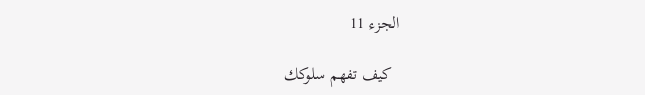الجزء 11

  كيف تفهم سلوكك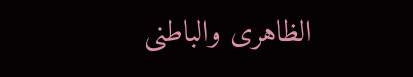الظاهرى والباطنى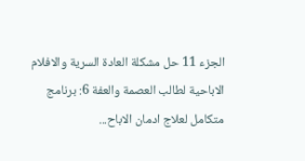الجزء 11 حل مشكلة العادة السرية والافلام الاباحية لطالب العصمة والعفة 6: برنامج متكامل لعلاج ادمان الاباح...